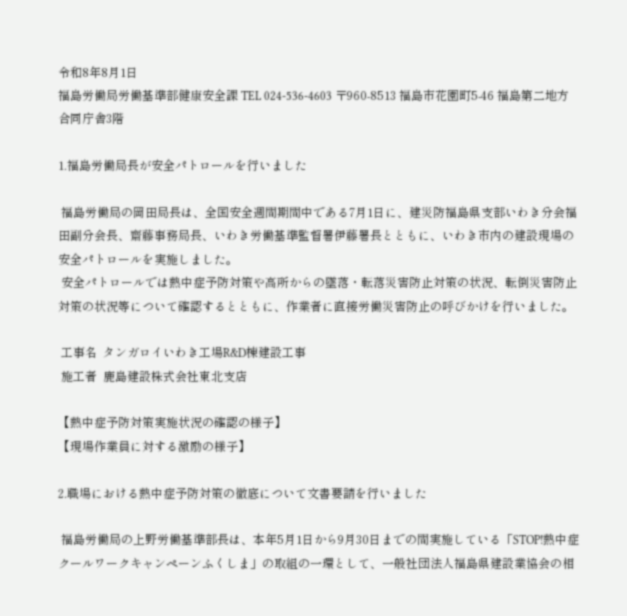令和8年8月1日
福島労働局労働基準部健康安全課 TEL 024-536-4603 〒960-8513 福島市花園町5-46 福島第二地方合同庁舎3階

1.福島労働局長が安全パトロールを行いました

 福島労働局の岡田局長は、全国安全週間期間中である7月1日に、建災防福島県支部いわき分会福田副分会長、齋藤事務局長、いわき労働基準監督署伊藤署長とともに、いわき市内の建設現場の安全パトロールを実施しました。
 安全パトロールでは熱中症予防対策や高所からの墜落・転落災害防止対策の状況、転倒災害防止対策の状況等について確認するとともに、作業者に直接労働災害防止の呼びかけを行いました。

 工事名  タンガロイいわき工場R&D棟建設工事
 施工者  鹿島建設株式会社東北支店

【熱中症予防対策実施状況の確認の様子】
【現場作業員に対する激励の様子】

2.職場における熱中症予防対策の徹底について文書要請を行いました

 福島労働局の上野労働基準部長は、本年5月1日から9月30日までの間実施している「STOP!熱中症 クールワークキャンペーンふくしま」の取組の一環として、一般社団法人福島県建設業協会の相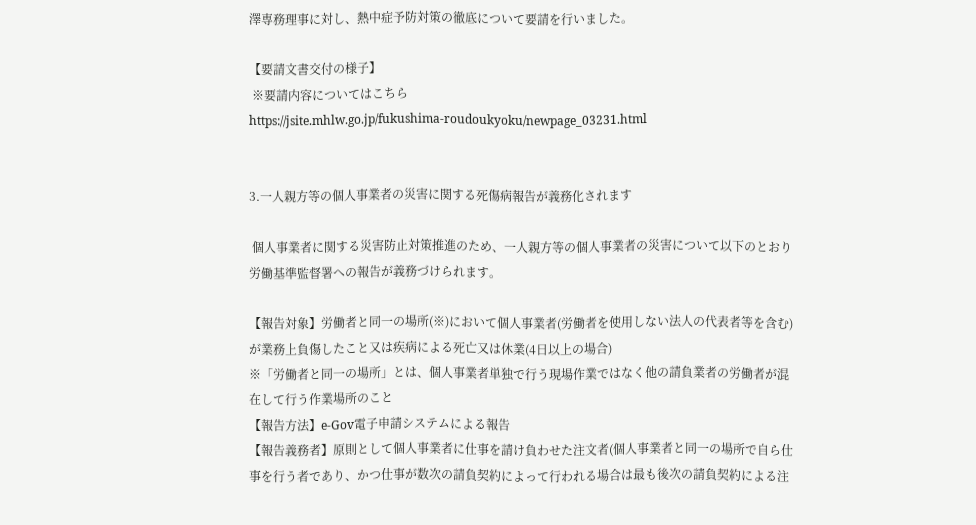澤専務理事に対し、熱中症予防対策の徹底について要請を行いました。

【要請文書交付の様子】
 ※要請内容についてはこちら
https://jsite.mhlw.go.jp/fukushima-roudoukyoku/newpage_03231.html


3.一人親方等の個人事業者の災害に関する死傷病報告が義務化されます

 個人事業者に関する災害防止対策推進のため、一人親方等の個人事業者の災害について以下のとおり労働基準監督署への報告が義務づけられます。

【報告対象】労働者と同一の場所(※)において個人事業者(労働者を使用しない法人の代表者等を含む)が業務上負傷したこと又は疾病による死亡又は休業(4日以上の場合)
※「労働者と同一の場所」とは、個人事業者単独で行う現場作業ではなく他の請負業者の労働者が混在して行う作業場所のこと
【報告方法】e-Gov電子申請システムによる報告
【報告義務者】原則として個人事業者に仕事を請け負わせた注文者(個人事業者と同一の場所で自ら仕事を行う者であり、かつ仕事が数次の請負契約によって行われる場合は最も後次の請負契約による注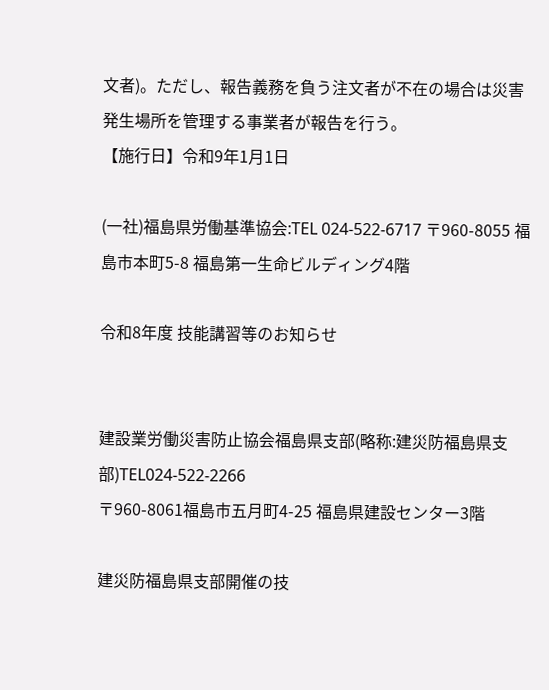文者)。ただし、報告義務を負う注文者が不在の場合は災害発生場所を管理する事業者が報告を行う。
【施行日】令和9年1月1日

(一社)福島県労働基準協会:TEL 024-522-6717 〒960-8055 福島市本町5-8 福島第一生命ビルディング4階

令和8年度 技能講習等のお知らせ


建設業労働災害防止協会福島県支部(略称:建災防福島県支部)TEL024-522-2266
〒960-8061福島市五月町4-25 福島県建設センター3階

建災防福島県支部開催の技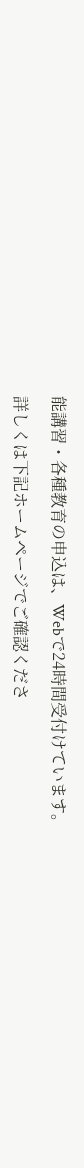能講習・各種教育の申込は、Webで24時間受付けています。

詳しくは下記ホームページでご確認くださ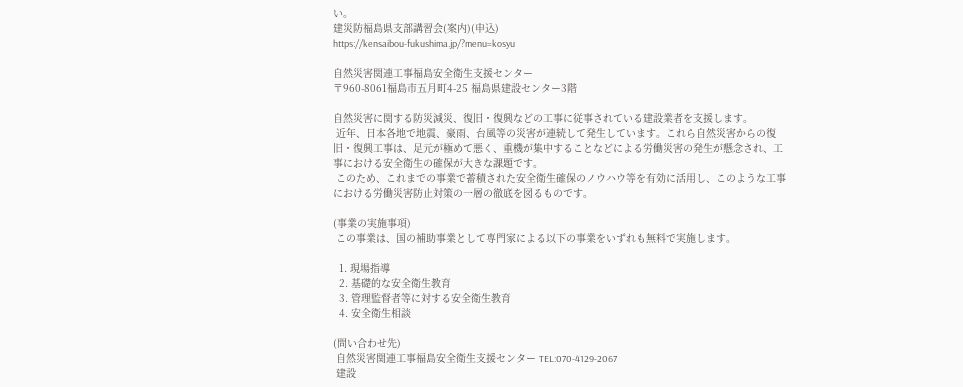い。
建災防福島県支部講習会(案内)(申込)
https://kensaibou-fukushima.jp/?menu=kosyu

自然災害関連工事福島安全衛生支援センター
〒960-8061福島市五月町4-25 福島県建設センター3階

自然災害に関する防災減災、復旧・復興などの工事に従事されている建設業者を支援します。
 近年、日本各地で地震、豪雨、台風等の災害が連続して発生しています。これら自然災害からの復旧・復興工事は、足元が極めて悪く、重機が集中することなどによる労働災害の発生が懸念され、工事における安全衛生の確保が大きな課題です。
 このため、これまでの事業で蓄積された安全衛生確保のノウハウ等を有効に活用し、このような工事における労働災害防止対策の一層の徹底を図るものです。

(事業の実施事項)
 この事業は、国の補助事業として専門家による以下の事業をいずれも無料で実施します。

  1. 現場指導
  2. 基礎的な安全衛生教育
  3. 管理監督者等に対する安全衛生教育
  4. 安全衛生相談

(問い合わせ先)
 自然災害関連工事福島安全衛生支援センター TEL:070-4129-2067
 建設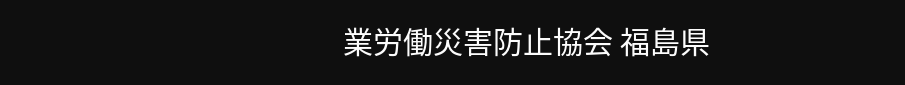業労働災害防止協会 福島県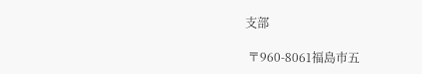支部

 〒960-8061福島市五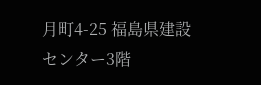月町4-25 福島県建設センター3階